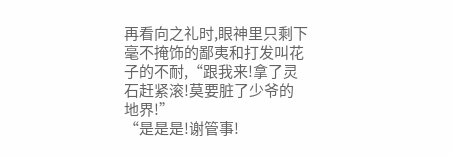再看向之礼时,眼神里只剩下毫不掩饰的鄙夷和打发叫花子的不耐,“跟我来!拿了灵石赶紧滚!莫要脏了少爷的地界!”
“是是是!谢管事!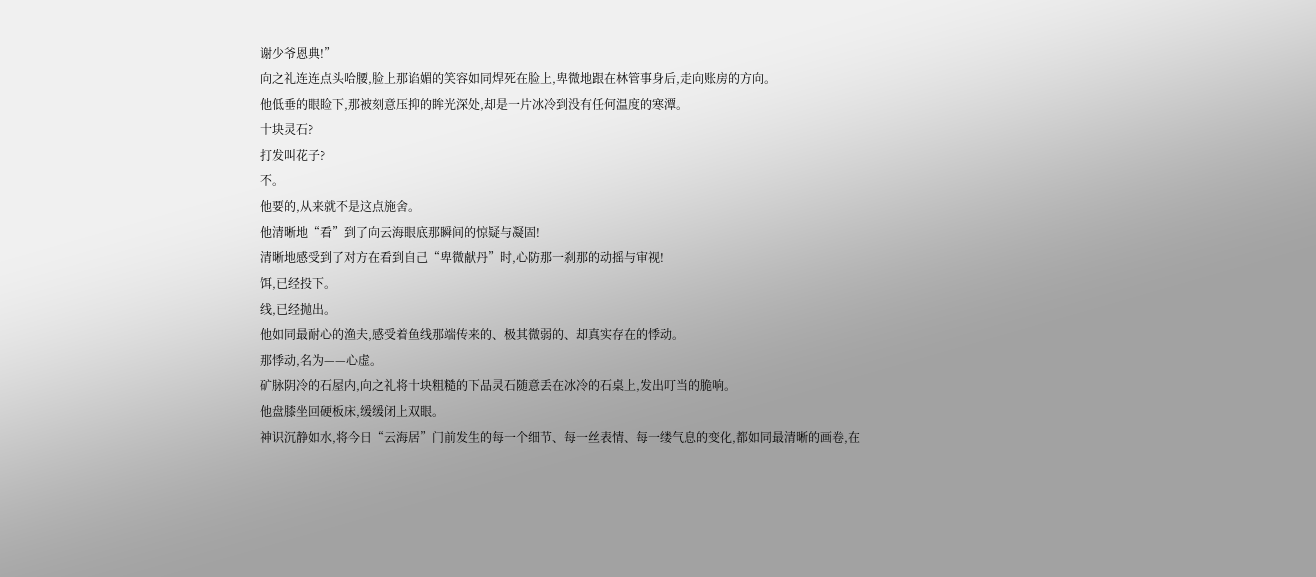谢少爷恩典!”
向之礼连连点头哈腰,脸上那谄媚的笑容如同焊死在脸上,卑微地跟在林管事身后,走向账房的方向。
他低垂的眼睑下,那被刻意压抑的眸光深处,却是一片冰冷到没有任何温度的寒潭。
十块灵石?
打发叫花子?
不。
他要的,从来就不是这点施舍。
他清晰地“看”到了向云海眼底那瞬间的惊疑与凝固!
清晰地感受到了对方在看到自己“卑微献丹”时,心防那一刹那的动摇与审视!
饵,已经投下。
线,已经抛出。
他如同最耐心的渔夫,感受着鱼线那端传来的、极其微弱的、却真实存在的悸动。
那悸动,名为——心虚。
矿脉阴冷的石屋内,向之礼将十块粗糙的下品灵石随意丢在冰冷的石桌上,发出叮当的脆响。
他盘膝坐回硬板床,缓缓闭上双眼。
神识沉静如水,将今日“云海居”门前发生的每一个细节、每一丝表情、每一缕气息的变化,都如同最清晰的画卷,在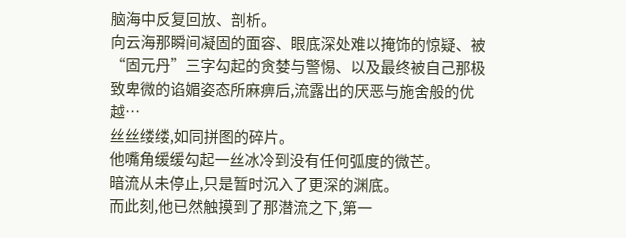脑海中反复回放、剖析。
向云海那瞬间凝固的面容、眼底深处难以掩饰的惊疑、被“固元丹”三字勾起的贪婪与警惕、以及最终被自己那极致卑微的谄媚姿态所麻痹后,流露出的厌恶与施舍般的优越…
丝丝缕缕,如同拼图的碎片。
他嘴角缓缓勾起一丝冰冷到没有任何弧度的微芒。
暗流从未停止,只是暂时沉入了更深的渊底。
而此刻,他已然触摸到了那潜流之下,第一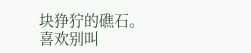块狰狞的礁石。
喜欢别叫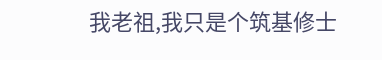我老祖,我只是个筑基修士